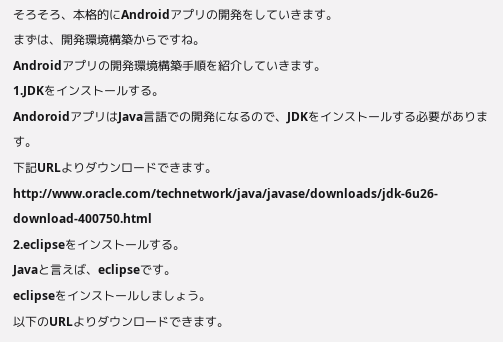そろそろ、本格的にAndroidアプリの開発をしていきます。
まずは、開発環境構築からですね。
Androidアプリの開発環境構築手順を紹介していきます。
1.JDKをインストールする。
AndoroidアプリはJava言語での開発になるので、JDKをインストールする必要があります。
下記URLよりダウンロードできます。
http://www.oracle.com/technetwork/java/javase/downloads/jdk-6u26-download-400750.html
2.eclipseをインストールする。
Javaと言えば、eclipseです。
eclipseをインストールしましょう。
以下のURLよりダウンロードできます。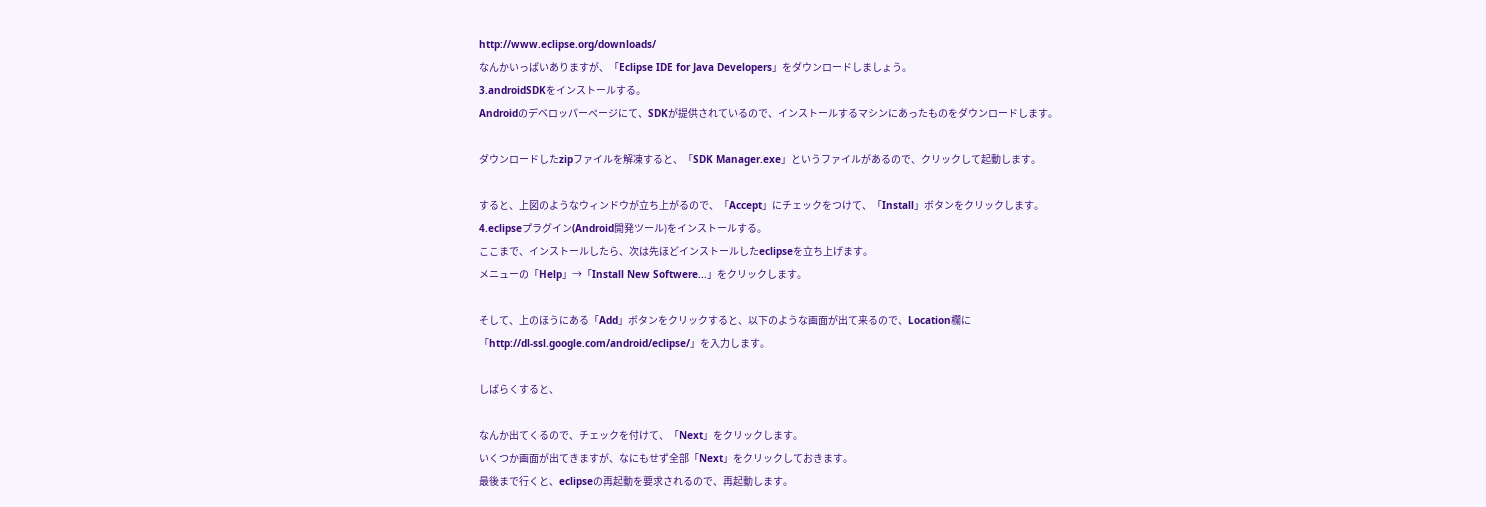http://www.eclipse.org/downloads/
なんかいっぱいありますが、「Eclipse IDE for Java Developers」をダウンロードしましょう。
3.androidSDKをインストールする。
Androidのデベロッパーページにて、SDKが提供されているので、インストールするマシンにあったものをダウンロードします。

ダウンロードしたzipファイルを解凍すると、「SDK Manager.exe」というファイルがあるので、クリックして起動します。

すると、上図のようなウィンドウが立ち上がるので、「Accept」にチェックをつけて、「Install」ボタンをクリックします。
4.eclipseプラグイン(Android開発ツール)をインストールする。
ここまで、インストールしたら、次は先ほどインストールしたeclipseを立ち上げます。
メニューの「Help」→「Install New Softwere...」をクリックします。

そして、上のほうにある「Add」ボタンをクリックすると、以下のような画面が出て来るので、Location欄に
「http://dl-ssl.google.com/android/eclipse/」を入力します。

しばらくすると、

なんか出てくるので、チェックを付けて、「Next」をクリックします。
いくつか画面が出てきますが、なにもせず全部「Next」をクリックしておきます。
最後まで行くと、eclipseの再起動を要求されるので、再起動します。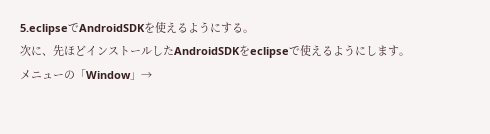5.eclipseでAndroidSDKを使えるようにする。
次に、先ほどインストールしたAndroidSDKをeclipseで使えるようにします。
メニューの「Window」→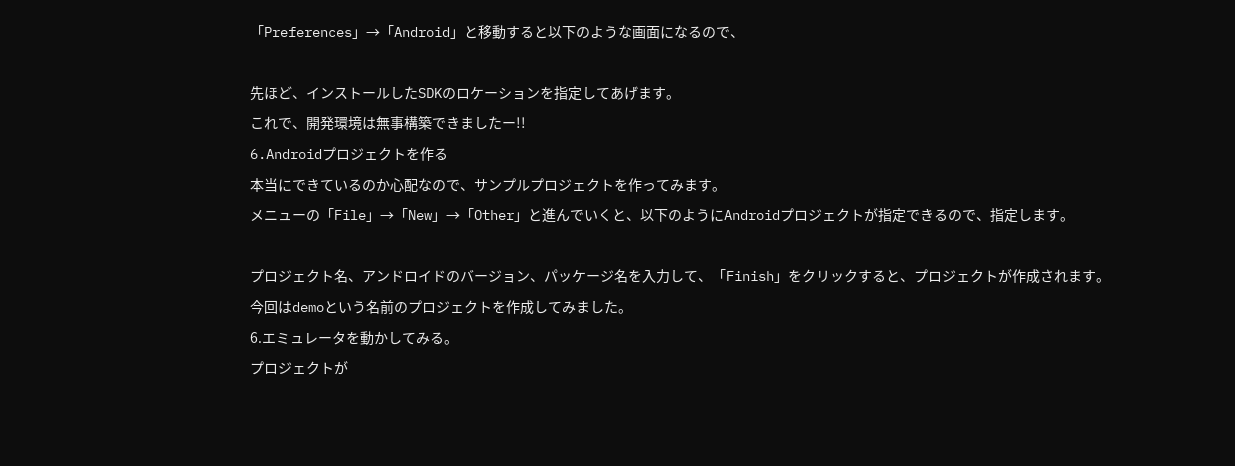「Preferences」→「Android」と移動すると以下のような画面になるので、

先ほど、インストールしたSDKのロケーションを指定してあげます。
これで、開発環境は無事構築できましたー!!
6.Androidプロジェクトを作る
本当にできているのか心配なので、サンプルプロジェクトを作ってみます。
メニューの「File」→「New」→「Other」と進んでいくと、以下のようにAndroidプロジェクトが指定できるので、指定します。

プロジェクト名、アンドロイドのバージョン、パッケージ名を入力して、「Finish」をクリックすると、プロジェクトが作成されます。
今回はdemoという名前のプロジェクトを作成してみました。
6.エミュレータを動かしてみる。
プロジェクトが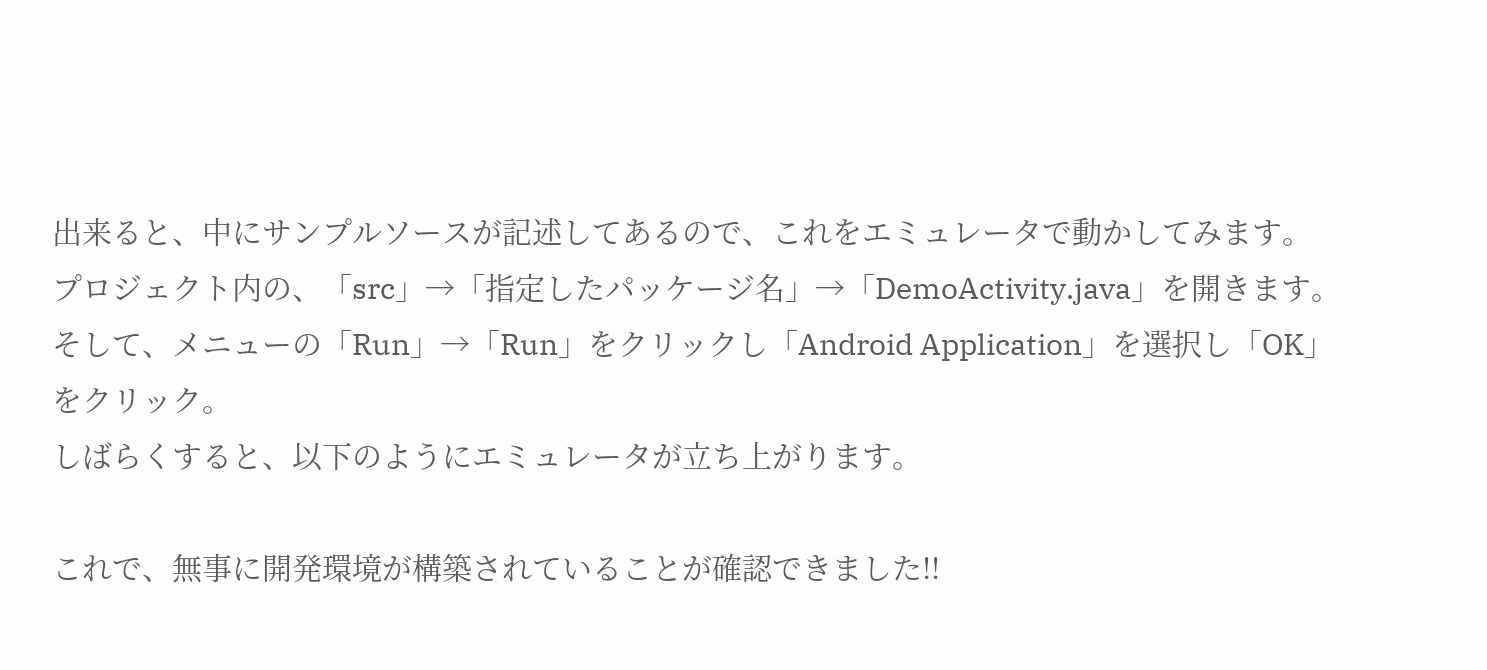出来ると、中にサンプルソースが記述してあるので、これをエミュレータで動かしてみます。
プロジェクト内の、「src」→「指定したパッケージ名」→「DemoActivity.java」を開きます。
そして、メニューの「Run」→「Run」をクリックし「Android Application」を選択し「OK」をクリック。
しばらくすると、以下のようにエミュレータが立ち上がります。

これで、無事に開発環境が構築されていることが確認できました!!